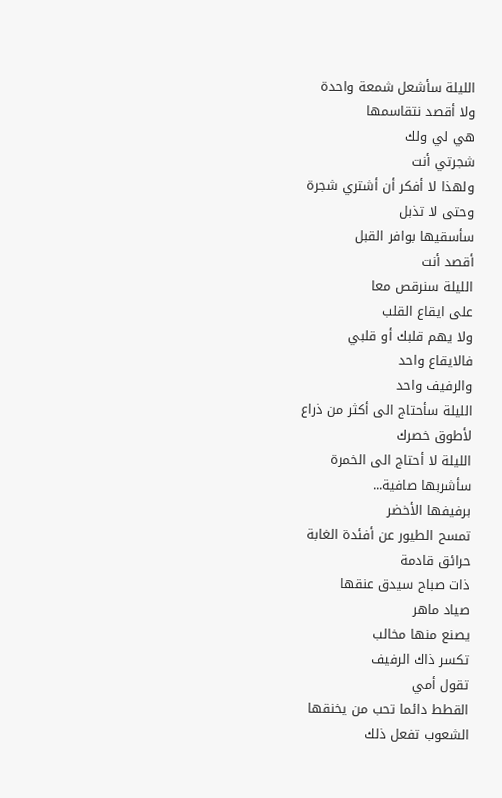الليلة سأشعل شمعة واحدة
ولا أقصد نتقاسمها
هي لي ولك
شجرتي أنت
ولهذا لا أفكر أن أشتري شجرة
وحتى لا تذبل
سأسقيها بوافر القبل
أقصد أنت
الليلة سنرقص معا
على ايقاع القلب
ولا يهم قلبك أو قلبي
فالايقاع واحد
والرفيف واحد
الليلة سأحتاج الى أكثر من ذراع
لأطوق خصرك
الليلة لا أحتاج الى الخمرة
سأشربها صافية...
برفيفها الأخضر
تمسح الطيور عن أفئدة الغابة
حرائق قادمة
ذات صباح سيدق عنقها
صياد ماهر
يصنع منها مخالب
تكسر ذاك الرفيف
تقول أمي
القطط دائما تحب من يخنقها
الشعوب تفعل ذلك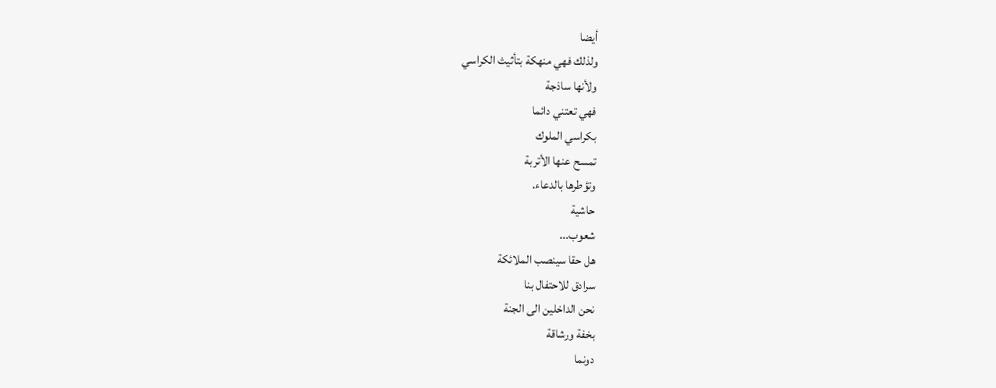أيضا
ولذلك فهي منهكة بتأثيث الكراسي
ولأنها ساذجة
فهي تعتني دائما
بكراسي الملوك
تمسح عنها الأتربة
وتؤطرها بالدعاء.
حاشية
شعوب...
هل حقا سينصب الملائكة
سرادق للاحتفال بنا
نحن الداخلين الى الجنة
بخفة ورشاقة
دونما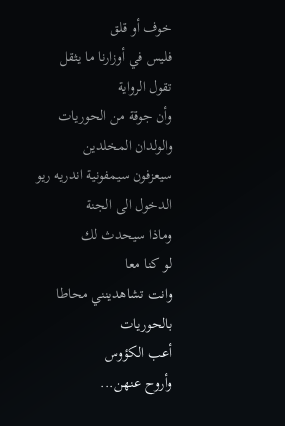خوف أو قلق
فليس في أوزارنا ما يثقل
تقول الرواية
وأن جوقة من الحوريات
والولدان المخلدين
سيعزفون سيمفونية اندريه ريو
الدخول الى الجنة
وماذا سيحدث لك
لو كنا معا
وانت تشاهدينني محاطا بالحوريات
أعب الكؤوس
وأروح عنهن...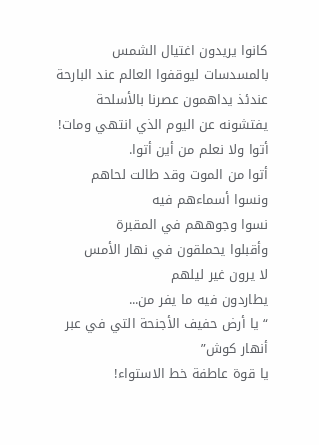كانوا يريدون اغتيال الشمس بالمسدسات ليوقفوا العالم عند البارحة عندئذ يداهمون عصرنا بالأسلحة يفتشونه عن اليوم الذي انتهي ومات!
أتوا ولا نعلم من أين أتوا.
أتوا من الموت وقد طالت لحاهم
ونسوا أسماءهم فيه
نسوا وجوههم في المقبرة
وأقبلوا يحملقون في نهار الأمس
لا يرون غير ليلهم
يطاردون فيه ما يفر من...
“ يا أرض حفيف الأجنحة التي في عبر أنهار كوش”
يا قوة عاطفة خط الاستواء!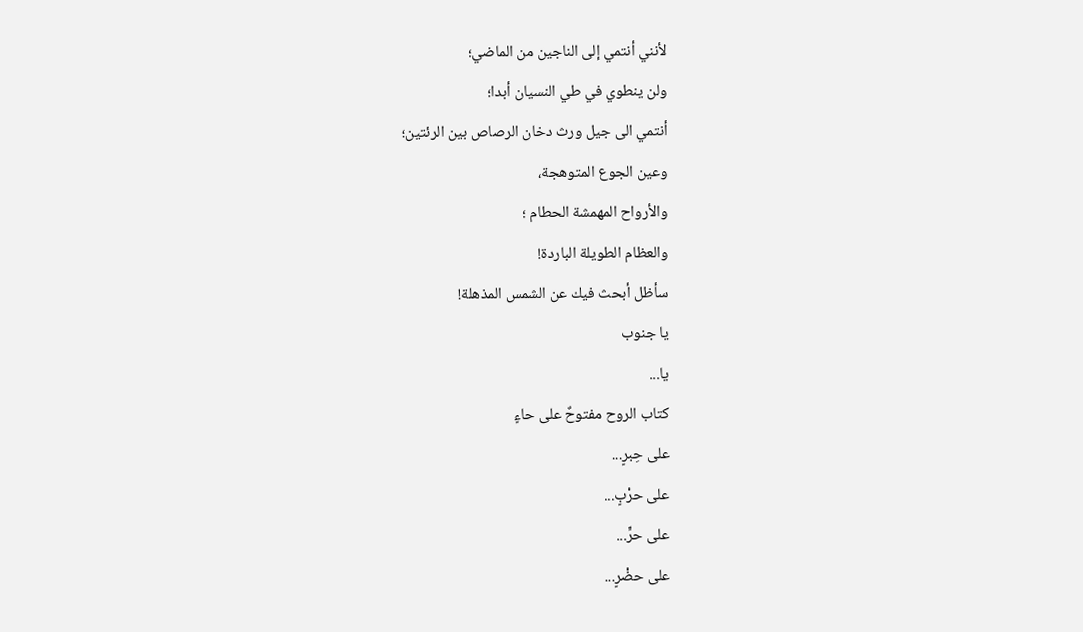لأنني أنتمي إلى الناجين من الماضي؛
ولن ينطوي في طي النسيان أبدا؛
أنتمي الى جيل ورث دخان الرصاص بين الرئتين؛
وعين الجوع المتوهجة،
والأرواح المهمشة الحطام ؛
والعظام الطويلة الباردة!
سأظل أبحث فيك عن الشمس المذهلة!
يا جنوب
يا...
كتاب الروح مفتوحٌ على حاءٍ
على حِبرٍ...
على حرْبٍ...
على حرٍّ...
على حضْرٍ...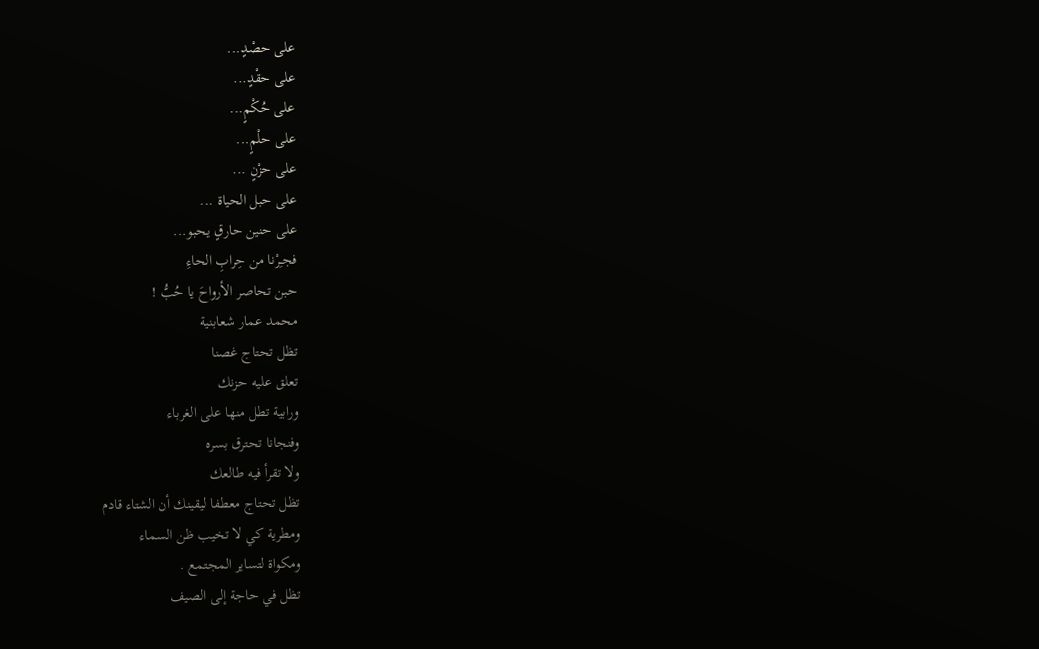على حصْدٍ...
على حقْدٍ...
على حُكْمٍ...
على حلْمٍ...
على حزْنٍ ...
على حبل الحياة ...
على حنين حارقٍ يحبو...
فجـِرْنا من حِرابِ الحاءِ
حبن تحاصر الأرواحَ يا حُبُّ !
محمد عمار شعابنية
تظل تحتاج غصنا
تعلق عليه حزنك
ورابية تطل منها على الغرباء
وفنجانا تحترق بسره
ولا تقرأ فيه طالعك
تظل تحتاج معطفا ليقينك أن الشتاء قادم
ومطرية كي لا تخيب ظن السماء
ومكواة لتساير المجتمع .
تظل في حاجة إلى الصيف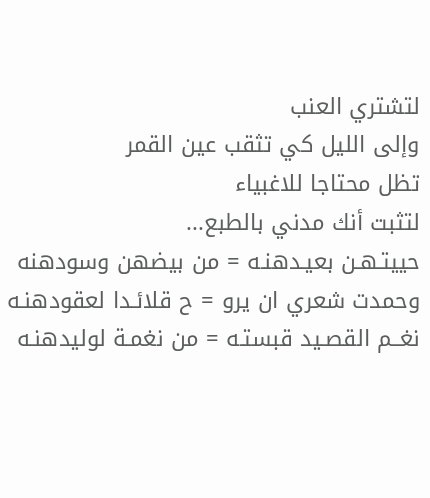لتشتري العنب
وإلى الليل كي تثقب عين القمر
تظل محتاجا للاغبياء
لتثبت أنك مدني بالطبع...
حييتـهـن بعيـدهنـه = من بيضهن وسودهنه
وحمدت شعري ان يرو = ح قلائـدا لعقودهنـه
نغــم القصـيد قبستـه = من نغمـة لوليدهنـه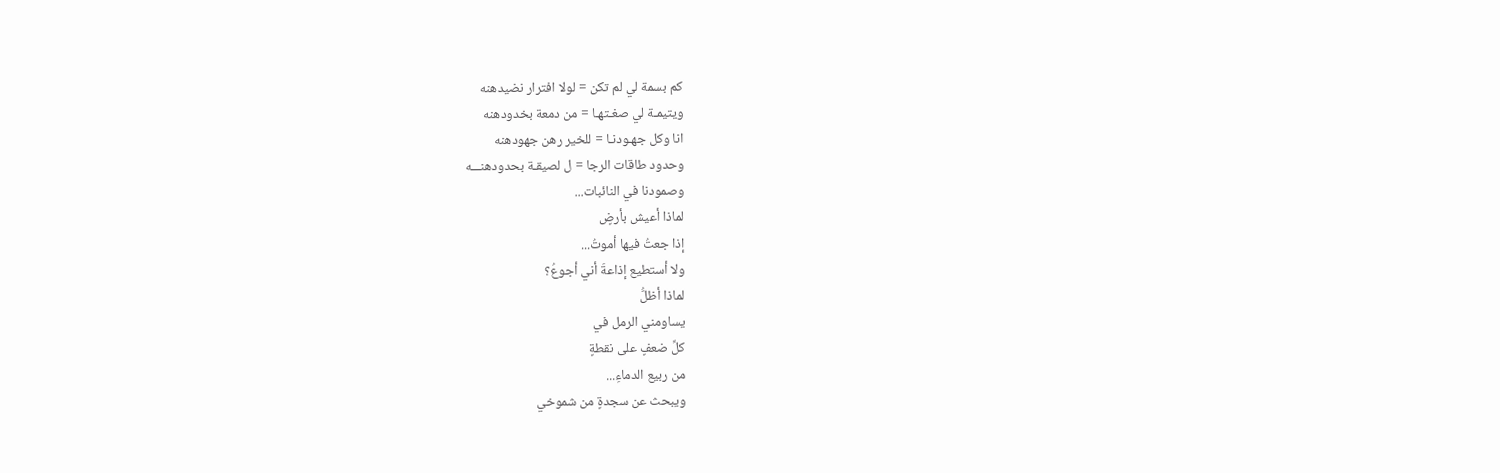كم بسمة لي لم تكن = لولا افترار نضيدهنه
ويتيمـة لي صغـتهـا = من دمعة بخدودهنه
انا وكل جهـودنـا = للخير رهن جهودهنه
وحدود طاقات الرجا = ل لصيقـة بحدودهنـــه
وصمودنا في النائبات...
لماذا أعيش بأرضٍ
إذا جعتُ فيها أموتُ...
ولا أستطيع إذاعةَ أني أجوعُ؟
لماذا أظلُّ
يساومني الرمل في
كلِّ ضعفٍ على نقطةٍ
من ربيع الدماءِ...
ويبحث عن سجدةٍ من شموخي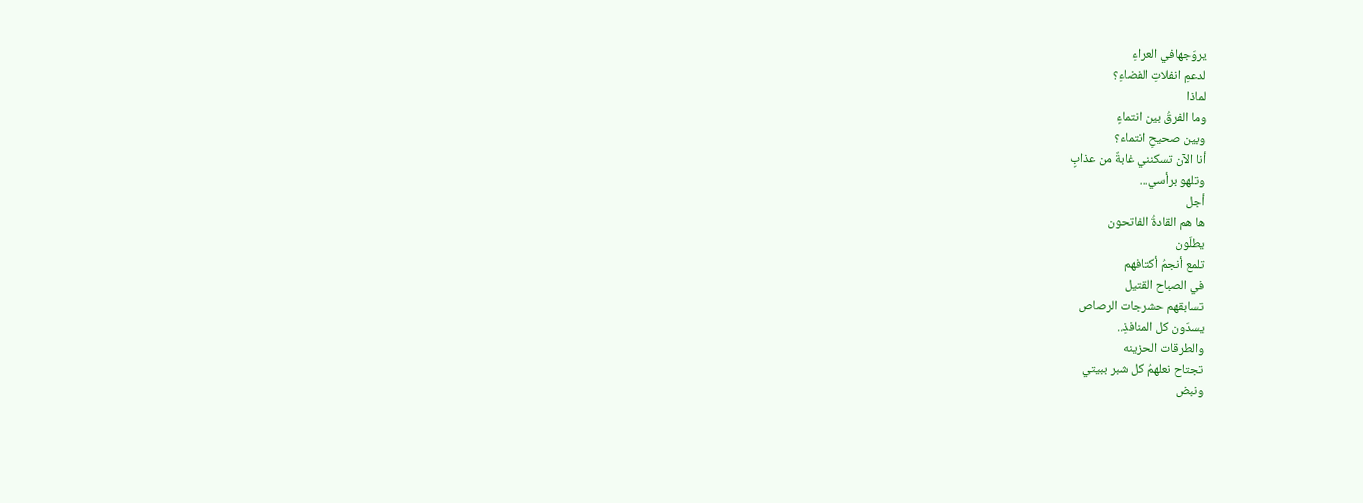يروّجهافي العراءِ
لدعمِ انفلاتِ الفضاءِ؟
لماذا
وما الفرقُ بين انتماءٍ
وبين صحيحِ انتماء؟
أنا الآن تسكنني غابةٌ من عذابٍ
وتلهو برأسي...
أجل
ها هم القادةُ الفاتحون
يطلّون
تلمع أنجمُ أكتافهم
في الصباح القتيل
تسابقهم حشرجات الرصاص
يسدّون كل المنافذِ..
والطرقات الحزينه
تجتاح نعلهمُ كل شبر ببيتي
ونبض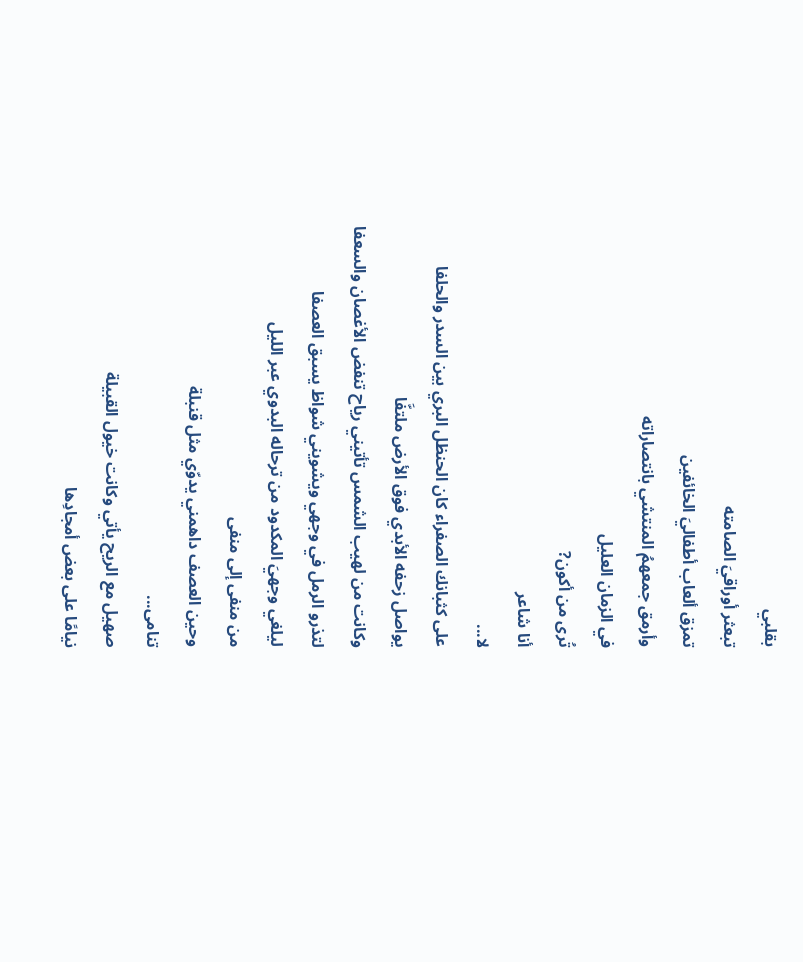بقلبي
تبعثر أوراقيَ الصامته
تمزق ألعاب أطفاليَ الخائفين
وأرمق جمعهمُ المنتشي بانتصاراته
في الزمان العليل
تُرى من أكون?
أنا شاعر
لا...
على كثبانك الصفراء كان الحنظل البري بين السدر والحلفا
يواصل زحفه الأبدي فوق الأرض ملتفَّا
وكانت من لهيب الشمس تأتيني رياح تنفض الأغصان والسعفا
لتذرو الرمل في وجهي ويشويني شواظ يسبق العصفا
ليلغي وجهيَ المكدود من ترحاله البدوي عبر الليل
من منفى إلى منفى
وحين العصف داهمني يدوّي مثل قنبلة
تنامى...
صهيل مع الريح يأتي وكانت خيول القبيلة
نيامًا على بعض أمجادِها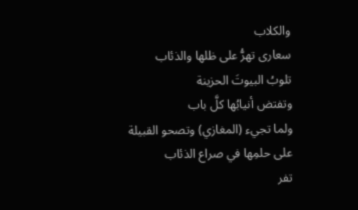والكلاب
سعارى تهرُّ على ظلها والذئاب
تلوبُ البيوتَ الحزينة
وتفتض أنيابُها كلَّ باب
ولما تجيء (المغازي) وتصحو القبيلة
على حلمِها في صراع الذئاب
تفر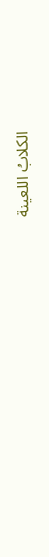الكلابُ اللعينة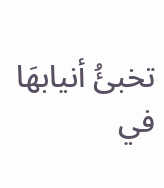تخبئُ أنيابهَا في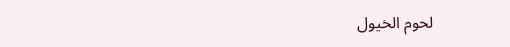لحوم الخيول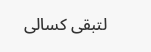لتبقى كسالى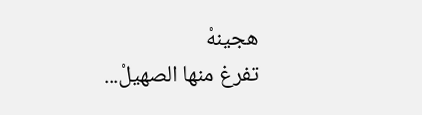هجينهْ
تفرغ منها الصهيلْ...